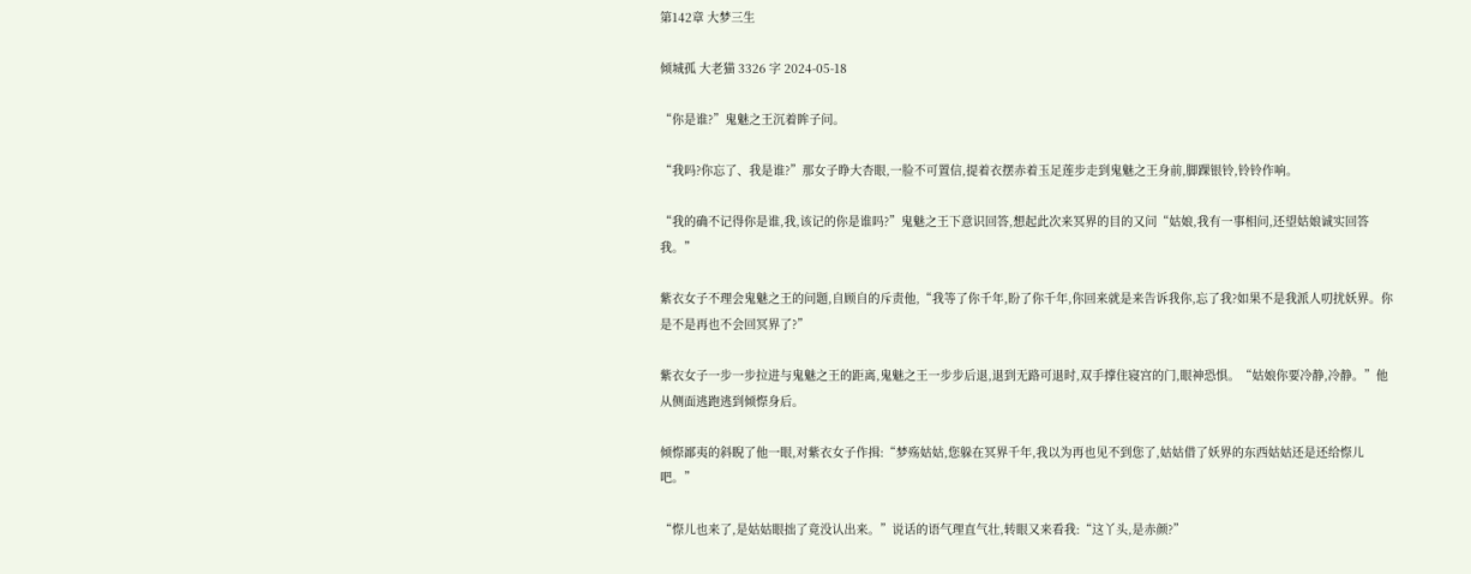第142章 大梦三生

倾城孤 大老猫 3326 字 2024-05-18

“你是谁?”鬼魅之王沉着眸子问。

“我吗?你忘了、我是谁?”那女子睁大杏眼,一脸不可置信,提着衣摆赤着玉足莲步走到鬼魅之王身前,脚踝银铃,铃铃作响。

“我的确不记得你是谁,我,该记的你是谁吗?”鬼魅之王下意识回答,想起此次来冥界的目的又问“姑娘,我有一事相问,还望姑娘诚实回答我。”

紫衣女子不理会鬼魅之王的问题,自顾自的斥责他,“我等了你千年,盼了你千年,你回来就是来告诉我你,忘了我?如果不是我派人叨扰妖界。你是不是再也不会回冥界了?”

紫衣女子一步一步拉进与鬼魅之王的距离,鬼魅之王一步步后退,退到无路可退时,双手撑住寝宫的门,眼神恐惧。“姑娘你要冷静,冷静。”他从侧面逃跑逃到倾憏身后。

倾憏鄙夷的斜睨了他一眼,对紫衣女子作揖:“梦殇姑姑,您躲在冥界千年,我以为再也见不到您了,姑姑借了妖界的东西姑姑还是还给憏儿吧。”

“憏儿也来了,是姑姑眼拙了竟没认出来。”说话的语气理直气壮,转眼又来看我:“这丫头,是赤颜?”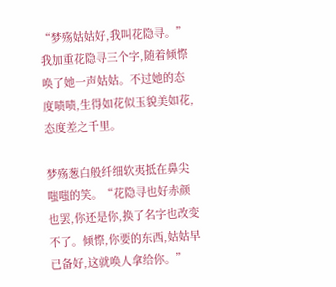“梦殇姑姑好,我叫花隐寻。”我加重花隐寻三个字,随着倾憏唤了她一声姑姑。不过她的态度啧啧,生得如花似玉貌美如花,态度差之千里。

梦殇葱白般纤细软夷抵在鼻尖嗤嗤的笑。“花隐寻也好赤颜也罢,你还是你,换了名字也改变不了。倾憏,你要的东西,姑姑早已备好,这就唤人拿给你。”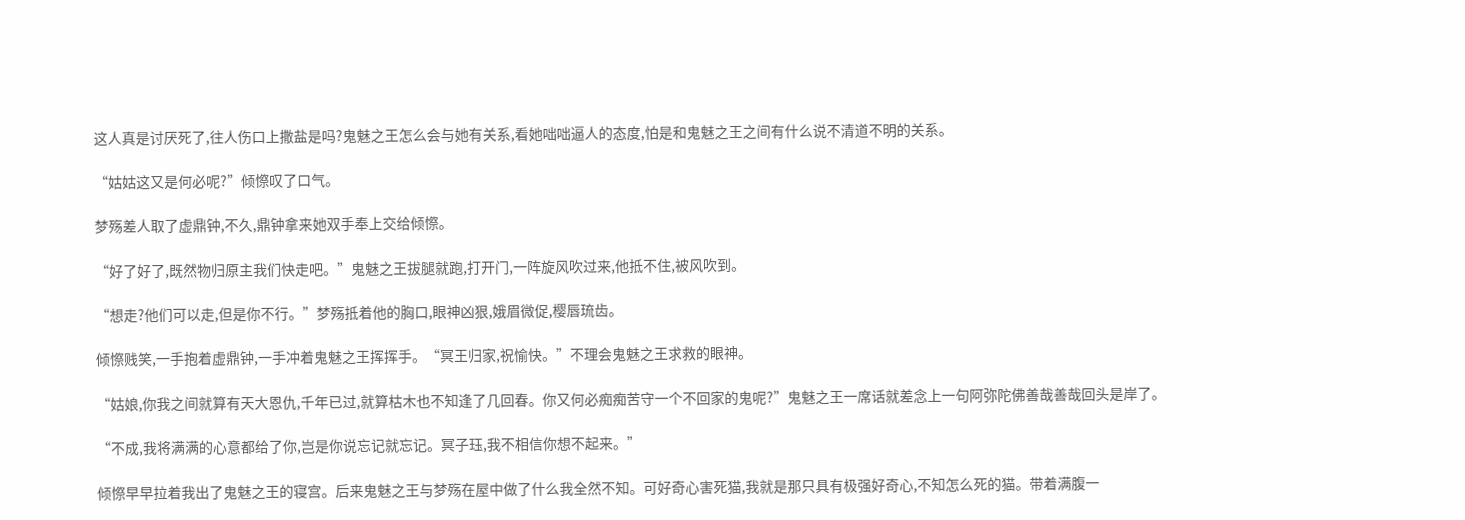这人真是讨厌死了,往人伤口上撒盐是吗?鬼魅之王怎么会与她有关系,看她咄咄逼人的态度,怕是和鬼魅之王之间有什么说不清道不明的关系。

“姑姑这又是何必呢?”倾憏叹了口气。

梦殇差人取了虚鼎钟,不久,鼎钟拿来她双手奉上交给倾憏。

“好了好了,既然物归原主我们快走吧。”鬼魅之王拔腿就跑,打开门,一阵旋风吹过来,他抵不住,被风吹到。

“想走?他们可以走,但是你不行。”梦殇抵着他的胸口,眼神凶狠,娥眉微促,樱唇琉齿。

倾憏贱笑,一手抱着虚鼎钟,一手冲着鬼魅之王挥挥手。“冥王归家,祝愉快。”不理会鬼魅之王求救的眼神。

“姑娘,你我之间就算有天大恩仇,千年已过,就算枯木也不知逢了几回春。你又何必痴痴苦守一个不回家的鬼呢?”鬼魅之王一席话就差念上一句阿弥陀佛善哉善哉回头是岸了。

“不成,我将满满的心意都给了你,岂是你说忘记就忘记。冥子珏,我不相信你想不起来。”

倾憏早早拉着我出了鬼魅之王的寝宫。后来鬼魅之王与梦殇在屋中做了什么我全然不知。可好奇心害死猫,我就是那只具有极强好奇心,不知怎么死的猫。带着满腹一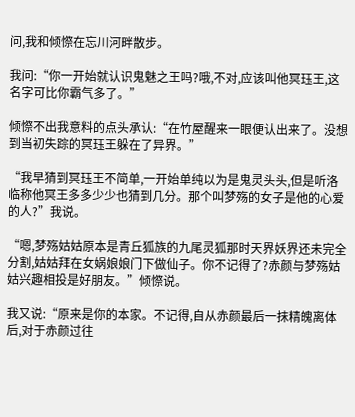问,我和倾憏在忘川河畔散步。

我问:“你一开始就认识鬼魅之王吗?哦,不对,应该叫他冥珏王,这名字可比你霸气多了。”

倾憏不出我意料的点头承认:“在竹屋醒来一眼便认出来了。没想到当初失踪的冥珏王躲在了异界。”

“我早猜到冥珏王不简单,一开始单纯以为是鬼灵头头,但是听洛临称他冥王多多少少也猜到几分。那个叫梦殇的女子是他的心爱的人?”我说。

“嗯,梦殇姑姑原本是青丘狐族的九尾灵狐那时天界妖界还未完全分割,姑姑拜在女娲娘娘门下做仙子。你不记得了?赤颜与梦殇姑姑兴趣相投是好朋友。”倾憏说。

我又说:“原来是你的本家。不记得,自从赤颜最后一抹精魄离体后,对于赤颜过往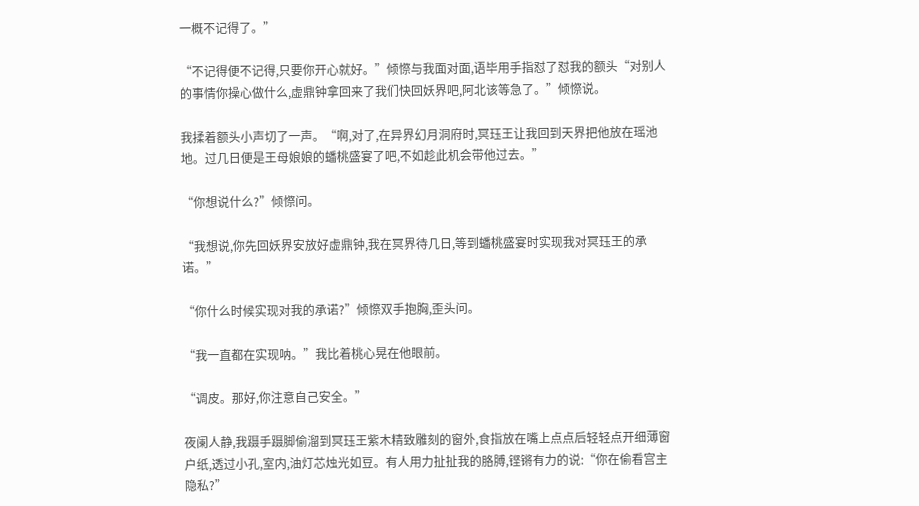一概不记得了。”

“不记得便不记得,只要你开心就好。”倾憏与我面对面,语毕用手指怼了怼我的额头“对别人的事情你操心做什么,虚鼎钟拿回来了我们快回妖界吧,阿北该等急了。”倾憏说。

我揉着额头小声切了一声。“啊,对了,在异界幻月洞府时,冥珏王让我回到天界把他放在瑶池地。过几日便是王母娘娘的蟠桃盛宴了吧,不如趁此机会带他过去。”

“你想说什么?”倾憏问。

“我想说,你先回妖界安放好虚鼎钟,我在冥界待几日,等到蟠桃盛宴时实现我对冥珏王的承诺。”

“你什么时候实现对我的承诺?”倾憏双手抱胸,歪头问。

“我一直都在实现呐。”我比着桃心晃在他眼前。

“调皮。那好,你注意自己安全。”

夜阑人静,我蹑手蹑脚偷溜到冥珏王紫木精致雕刻的窗外,食指放在嘴上点点后轻轻点开细薄窗户纸,透过小孔,室内,油灯芯烛光如豆。有人用力扯扯我的胳膊,铿锵有力的说:“你在偷看宫主隐私?”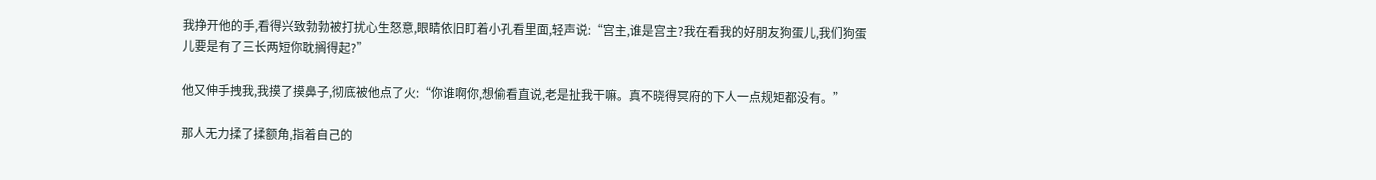我挣开他的手,看得兴致勃勃被打扰心生怒意,眼睛依旧盯着小孔看里面,轻声说:“宫主,谁是宫主?我在看我的好朋友狗蛋儿,我们狗蛋儿要是有了三长两短你耽搁得起?”

他又伸手拽我,我摸了摸鼻子,彻底被他点了火:“你谁啊你,想偷看直说,老是扯我干嘛。真不晓得冥府的下人一点规矩都没有。”

那人无力揉了揉额角,指着自己的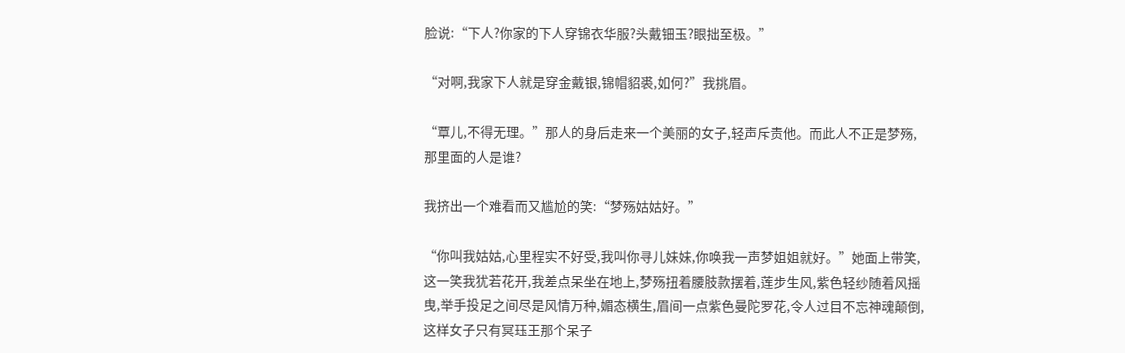脸说:“下人?你家的下人穿锦衣华服?头戴钿玉?眼拙至极。”

“对啊,我家下人就是穿金戴银,锦帽貂裘,如何?”我挑眉。

“覃儿,不得无理。”那人的身后走来一个美丽的女子,轻声斥责他。而此人不正是梦殇,那里面的人是谁?

我挤出一个难看而又尴尬的笑:“梦殇姑姑好。”

“你叫我姑姑,心里程实不好受,我叫你寻儿妹妹,你唤我一声梦姐姐就好。”她面上带笑,这一笑我犹若花开,我差点呆坐在地上,梦殇扭着腰肢款摆着,莲步生风,紫色轻纱随着风摇曳,举手投足之间尽是风情万种,媚态横生,眉间一点紫色曼陀罗花,令人过目不忘神魂颠倒,这样女子只有冥珏王那个呆子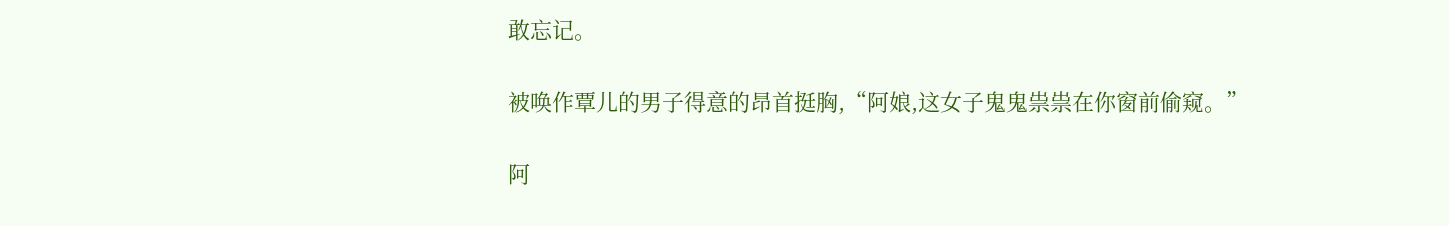敢忘记。

被唤作覃儿的男子得意的昂首挺胸,“阿娘,这女子鬼鬼祟祟在你窗前偷窥。”

阿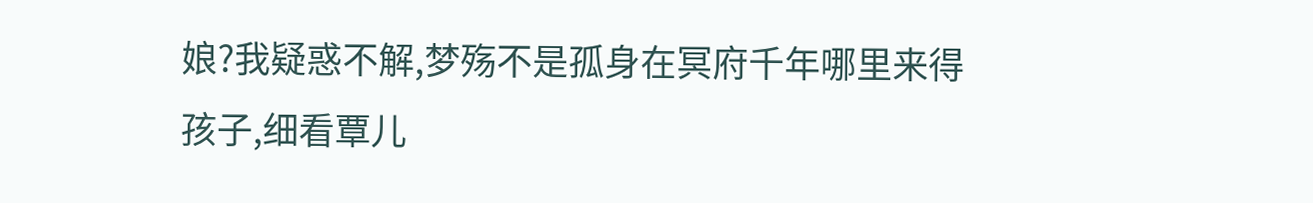娘?我疑惑不解,梦殇不是孤身在冥府千年哪里来得孩子,细看覃儿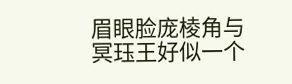眉眼脸庞棱角与冥珏王好似一个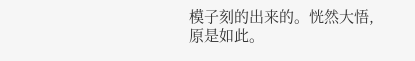模子刻的出来的。恍然大悟,原是如此。